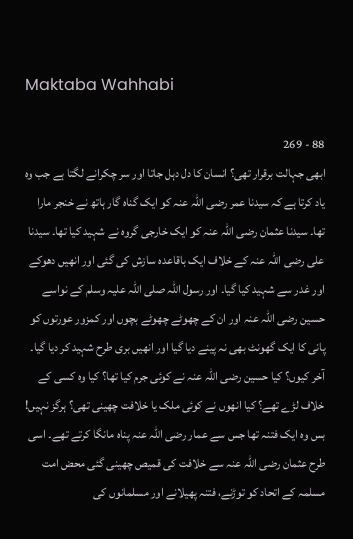Maktaba Wahhabi

88 - 269
ابھی جہالت برقرار تھی؟ انسان کا دل دہل جاتا اور سر چکرانے لگتا ہے جب وہ یاد کرتا ہے کہ سیدنا عمر رضی اللہ عنہ کو ایک گناہ گار ہاتھ نے خنجر مارا تھا۔ سیدنا عثمان رضی اللہ عنہ کو ایک خارجی گروہ نے شہید کیا تھا۔ سیدنا علی رضی اللہ عنہ کے خلاف ایک باقاعدہ سازش کی گئی اور انھیں دھوکے اور غدر سے شہید کیا گیا۔ اور رسول اللہ صلی اللہ علیہ وسلم کے نواسے حسین رضی اللہ عنہ اور ان کے چھوٹے چھوٹے بچوں اور کمزور عورتوں کو پانی کا ایک گھونٹ بھی نہ پینے دیا گیا اور انھیں بری طرح شہید کر دیا گیا۔ آخر کیوں؟ کیا حسین رضی اللہ عنہ نے کوئی جرم کیا تھا؟ کیا وہ کسی کے خلاف لڑے تھے؟ کیا انھوں نے کوئی ملک یا خلافت چھینی تھی؟ ہرگز نہیں! بس وہ ایک فتنہ تھا جس سے عمار رضی اللہ عنہ پناہ مانگا کرتے تھے۔ اسی طرح عثمان رضی اللہ عنہ سے خلافت کی قمیص چھینی گئی محض امت مسلمہ کے اتحاد کو توڑنے، فتنہ پھیلانے اور مسلمانوں کی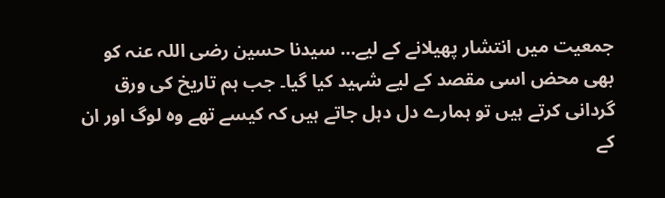جمعیت میں انتشار پھیلانے کے لیے… سیدنا حسین رضی اللہ عنہ کو بھی محض اسی مقصد کے لیے شہید کیا گیا۔ جب ہم تاریخ کی ورق گردانی کرتے ہیں تو ہمارے دل دہل جاتے ہیں کہ کیسے تھے وہ لوگ اور ان کے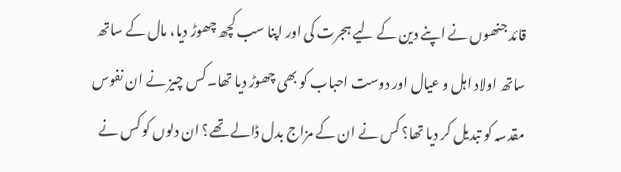قائد جنھوں نے اپنے دین کے لیے ہجرت کی اور اپنا سب کچھ چھوڑ دیا، مال کے ساتھ ساتھ اولاد اہل و عیال اور دوست احباب کو بھی چھوڑ دیا تھا۔ کس چیز نے ان نفوس مقدسہ کو تبدیل کر دیا تھا؟ کس نے ان کے مزاج بدل ڈالے تھے؟ ان دلوں کو کس نے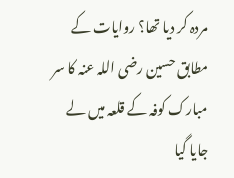مردہ کر دیا تھا؟ روایات کے مطابق حسین رضی اللہ عنہ کا سر مبارک کوفہ کے قلعہ میں لے جایا گیا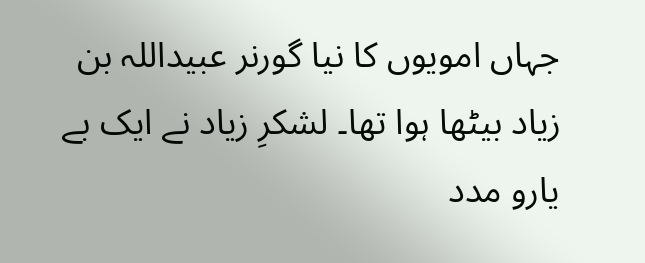جہاں امویوں کا نیا گورنر عبیداللہ بن زیاد بیٹھا ہوا تھا۔ لشکرِ زیاد نے ایک بے یارو مدد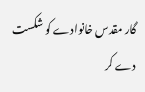گار مقدس خانوادے کو شکست دے کر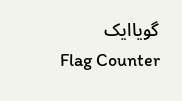گویاایک
Flag Counter